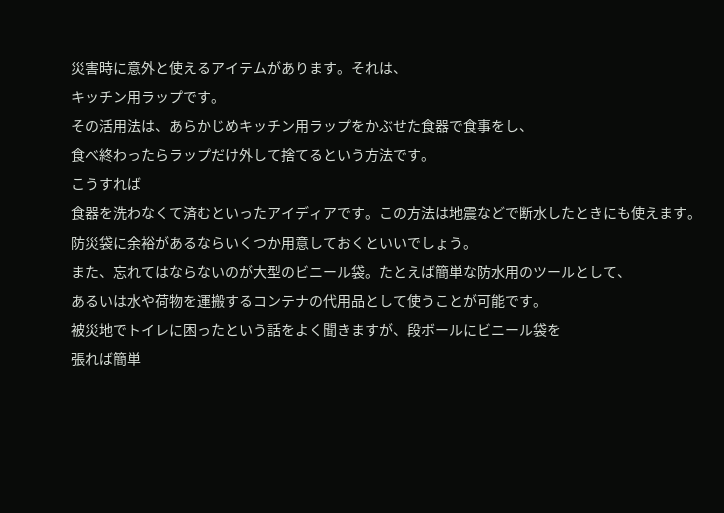災害時に意外と使えるアイテムがあります。それは、
キッチン用ラップです。
その活用法は、あらかじめキッチン用ラップをかぶせた食器で食事をし、
食べ終わったらラップだけ外して捨てるという方法です。
こうすれば
食器を洗わなくて済むといったアイディアです。この方法は地震などで断水したときにも使えます。
防災袋に余裕があるならいくつか用意しておくといいでしょう。
また、忘れてはならないのが大型のビニール袋。たとえば簡単な防水用のツールとして、
あるいは水や荷物を運搬するコンテナの代用品として使うことが可能です。
被災地でトイレに困ったという話をよく聞きますが、段ボールにビニール袋を
張れば簡単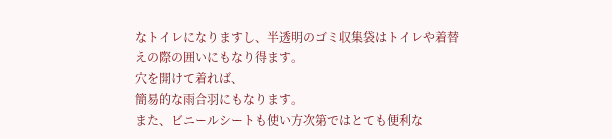なトイレになりますし、半透明のゴミ収集袋はトイレや着替えの際の囲いにもなり得ます。
穴を開けて着れば、
簡易的な雨合羽にもなります。
また、ビニールシートも使い方次第ではとても便利な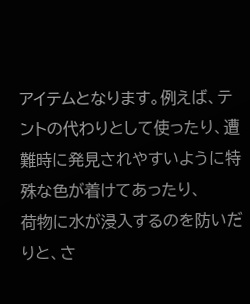アイテムとなります。例えば、テントの代わりとして使ったり、遭難時に発見されやすいように特殊な色が着けてあったり、
荷物に水が浸入するのを防いだりと、さ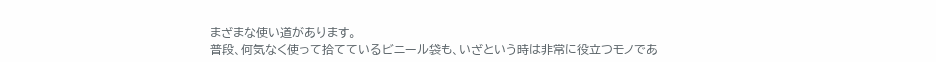まざまな使い道があります。
普段、何気なく使って拾てているビニール袋も、いざという時は非常に役立つモノであ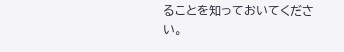ることを知っておいてください。